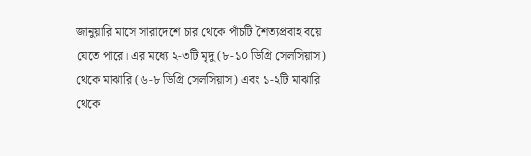জানুয়ারি মাসে সারাদেশে চার থেকে পাঁচটি শৈত্যপ্রবাহ বয়ে যেতে পারে। এর মধ্যে ২-৩টি মৃদু (৮-১০ ডিগ্রি সেলসিয়াস) থেকে মাঝারি (৬-৮ ডিগ্রি সেলসিয়াস) এবং ১-২টি মাঝারি থেকে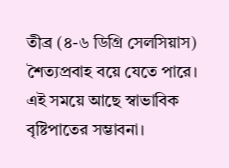তীব্র (৪-৬ ডিগ্রি সেলসিয়াস) শৈত্যপ্রবাহ বয়ে যেতে পারে। এই সময়ে আছে স্বাভাবিক বৃষ্টিপাতের সম্ভাবনা।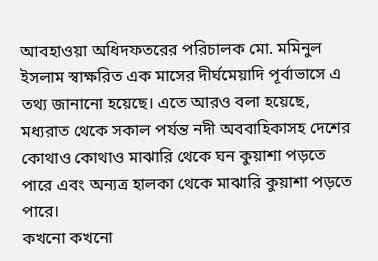আবহাওয়া অধিদফতরের পরিচালক মো. মমিনুল ইসলাম স্বাক্ষরিত এক মাসের দীর্ঘমেয়াদি পূর্বাভাসে এ তথ্য জানানো হয়েছে। এতে আরও বলা হয়েছে, মধ্যরাত থেকে সকাল পর্যন্ত নদী অববাহিকাসহ দেশের কোথাও কোথাও মাঝারি থেকে ঘন কুয়াশা পড়তে পারে এবং অন্যত্র হালকা থেকে মাঝারি কুয়াশা পড়তে পারে।
কখনো কখনো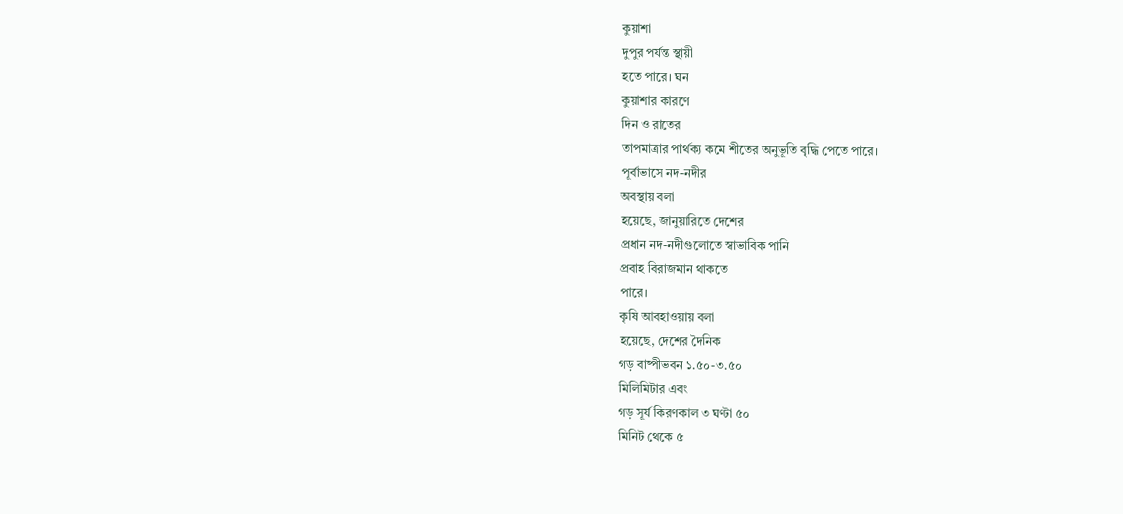কুয়াশা
দুপুর পর্যন্ত স্থায়ী
হতে পারে। ঘন
কুয়াশার কারণে
দিন ও রাতের
তাপমাত্রার পার্থক্য কমে শীতের অনুভূতি বৃদ্ধি পেতে পারে।
পূর্বাভাসে নদ-নদীর
অবস্থায় বলা
হয়েছে, জানুয়ারিতে দেশের
প্রধান নদ-নদীগুলোতে স্বাভাবিক পানি
প্রবাহ বিরাজমান থাকতে
পারে।
কৃষি আবহাওয়ায় বলা
হয়েছে, দেশের দৈনিক
গড় বাষ্পীভবন ১.৫০-৩.৫০
মিলিমিটার এবং
গড় সূর্য কিরণকাল ৩ ঘণ্টা ৫০
মিনিট থেকে ৫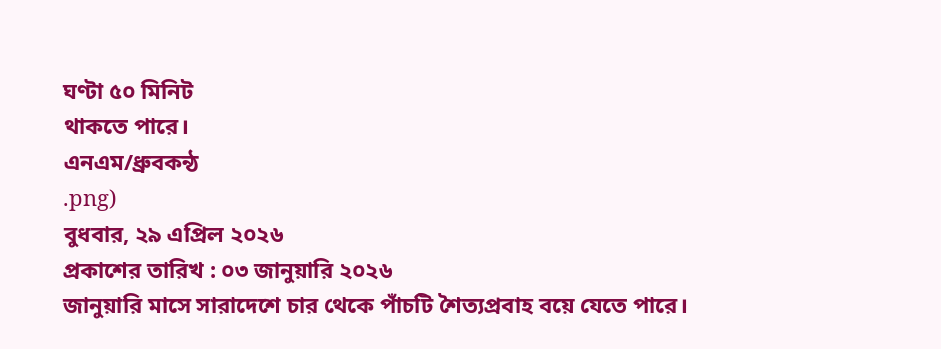ঘণ্টা ৫০ মিনিট
থাকতে পারে।
এনএম/ধ্রুবকন্ঠ
.png)
বুধবার, ২৯ এপ্রিল ২০২৬
প্রকাশের তারিখ : ০৩ জানুয়ারি ২০২৬
জানুয়ারি মাসে সারাদেশে চার থেকে পাঁচটি শৈত্যপ্রবাহ বয়ে যেতে পারে।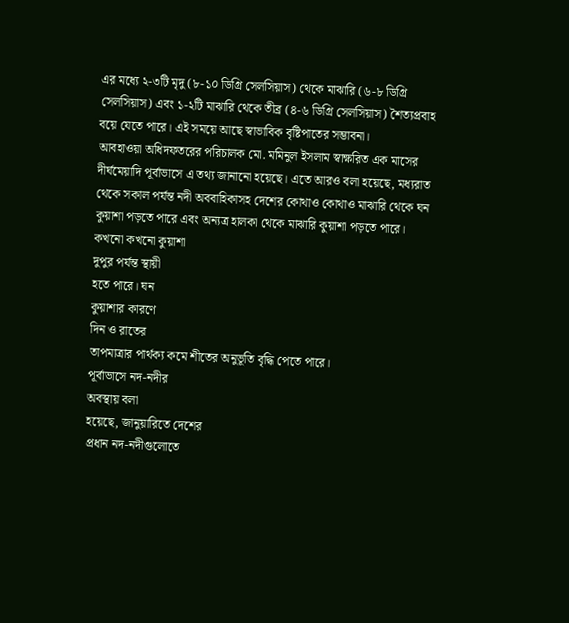এর মধ্যে ২-৩টি মৃদু (৮-১০ ডিগ্রি সেলসিয়াস) থেকে মাঝারি (৬-৮ ডিগ্রি সেলসিয়াস) এবং ১-২টি মাঝারি থেকে তীব্র (৪-৬ ডিগ্রি সেলসিয়াস) শৈত্যপ্রবাহ বয়ে যেতে পারে। এই সময়ে আছে স্বাভাবিক বৃষ্টিপাতের সম্ভাবনা।
আবহাওয়া অধিদফতরের পরিচালক মো. মমিনুল ইসলাম স্বাক্ষরিত এক মাসের দীর্ঘমেয়াদি পূর্বাভাসে এ তথ্য জানানো হয়েছে। এতে আরও বলা হয়েছে, মধ্যরাত থেকে সকাল পর্যন্ত নদী অববাহিকাসহ দেশের কোথাও কোথাও মাঝারি থেকে ঘন কুয়াশা পড়তে পারে এবং অন্যত্র হালকা থেকে মাঝারি কুয়াশা পড়তে পারে।
কখনো কখনো কুয়াশা
দুপুর পর্যন্ত স্থায়ী
হতে পারে। ঘন
কুয়াশার কারণে
দিন ও রাতের
তাপমাত্রার পার্থক্য কমে শীতের অনুভূতি বৃদ্ধি পেতে পারে।
পূর্বাভাসে নদ-নদীর
অবস্থায় বলা
হয়েছে, জানুয়ারিতে দেশের
প্রধান নদ-নদীগুলোতে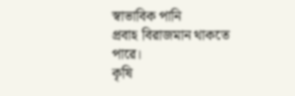স্বাভাবিক পানি
প্রবাহ বিরাজমান থাকতে
পারে।
কৃষি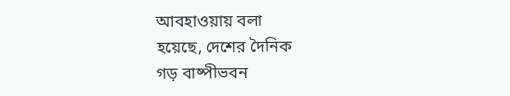আবহাওয়ায় বলা
হয়েছে, দেশের দৈনিক
গড় বাষ্পীভবন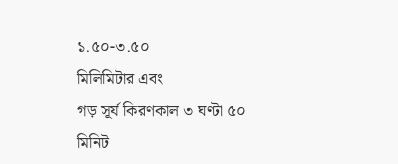১.৫০-৩.৫০
মিলিমিটার এবং
গড় সূর্য কিরণকাল ৩ ঘণ্টা ৫০
মিনিট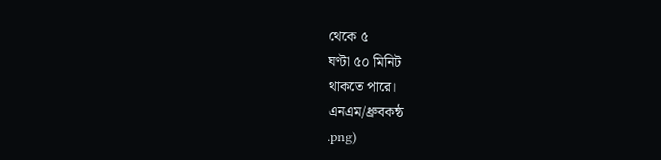থেকে ৫
ঘণ্টা ৫০ মিনিট
থাকতে পারে।
এনএম/ধ্রুবকন্ঠ
.png)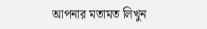আপনার মতামত লিখুন